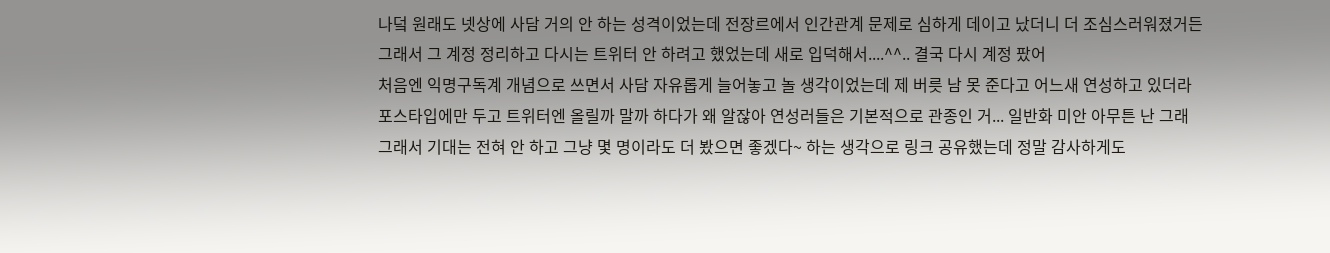나덬 원래도 넷상에 사담 거의 안 하는 성격이었는데 전장르에서 인간관계 문제로 심하게 데이고 났더니 더 조심스러워졌거든
그래서 그 계정 정리하고 다시는 트위터 안 하려고 했었는데 새로 입덕해서....^^.. 결국 다시 계정 팠어
처음엔 익명구독계 개념으로 쓰면서 사담 자유롭게 늘어놓고 놀 생각이었는데 제 버릇 남 못 준다고 어느새 연성하고 있더라
포스타입에만 두고 트위터엔 올릴까 말까 하다가 왜 알잖아 연성러들은 기본적으로 관종인 거... 일반화 미안 아무튼 난 그래
그래서 기대는 전혀 안 하고 그냥 몇 명이라도 더 봤으면 좋겠다~ 하는 생각으로 링크 공유했는데 정말 감사하게도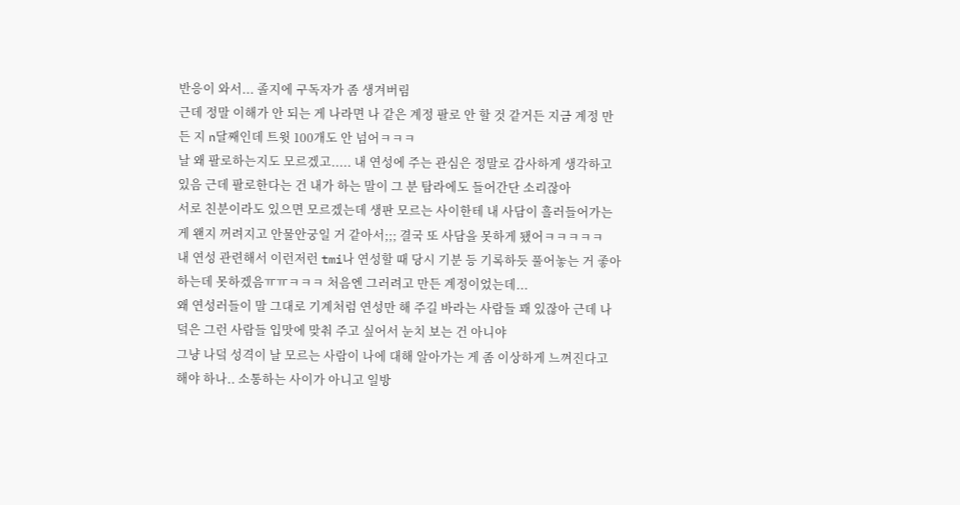반응이 와서... 졸지에 구독자가 좀 생겨버림
근데 정말 이해가 안 되는 게 나라면 나 같은 계정 팔로 안 할 것 같거든 지금 계정 만든 지 n달째인데 트윗 100개도 안 넘어ㅋㅋㅋ
날 왜 팔로하는지도 모르겠고..... 내 연성에 주는 관심은 정말로 감사하게 생각하고 있음 근데 팔로한다는 건 내가 하는 말이 그 분 탐라에도 들어간단 소리잖아
서로 친분이라도 있으면 모르겠는데 생판 모르는 사이한테 내 사담이 흘러들어가는 게 왠지 꺼려지고 안물안궁일 거 같아서;;; 결국 또 사담을 못하게 됐어ㅋㅋㅋㅋㅋ
내 연성 관련해서 이런저런 tmi나 연성할 때 당시 기분 등 기록하듯 풀어놓는 거 좋아하는데 못하겠음ㅠㅠㅋㅋㅋ 처음엔 그러려고 만든 계정이었는데...
왜 연성러들이 말 그대로 기계처럼 연성만 해 주길 바라는 사람들 꽤 있잖아 근데 나덬은 그런 사람들 입맛에 맞춰 주고 싶어서 눈치 보는 건 아니야
그냥 나덬 성격이 날 모르는 사람이 나에 대해 알아가는 게 좀 이상하게 느껴진다고 해야 하나.. 소통하는 사이가 아니고 일방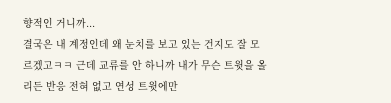향적인 거니까...
결국은 내 계정인데 왜 눈치를 보고 있는 건지도 잘 모르겠고ㅋㅋ 근데 교류를 안 하니까 내가 무슨 트윗을 올리든 반응 전혀 없고 연성 트윗에만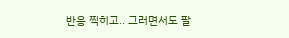반응 찍히고.. 그러면서도 팔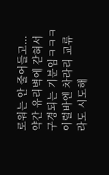로워는 안 줄어들고... 약간 유리벽에 갇혀서 구경되는 기분임ㅋㅋㅋ
이럴바엔 차라리 교류라도 시도해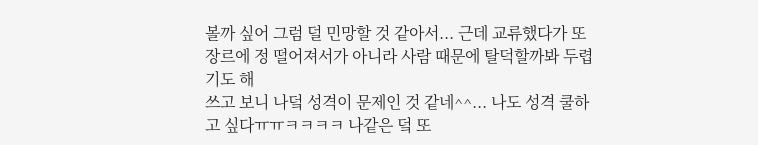볼까 싶어 그럼 덜 민망할 것 같아서... 근데 교류했다가 또 장르에 정 떨어져서가 아니라 사람 때문에 탈덕할까봐 두렵기도 해
쓰고 보니 나덬 성격이 문제인 것 같네^^... 나도 성격 쿨하고 싶다ㅠㅠㅋㅋㅋㅋ 나같은 덬 또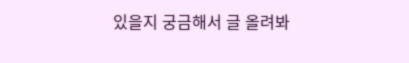있을지 궁금해서 글 올려봐